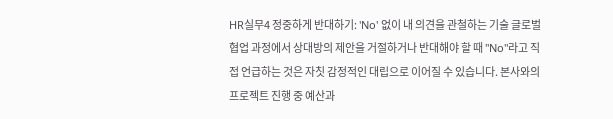HR실무4 정중하게 반대하기: 'No' 없이 내 의견을 관철하는 기술 글로벌 협업 과정에서 상대방의 제안을 거절하거나 반대해야 할 때 "No"라고 직접 언급하는 것은 자칫 감정적인 대립으로 이어질 수 있습니다. 본사와의 프로젝트 진행 중 예산과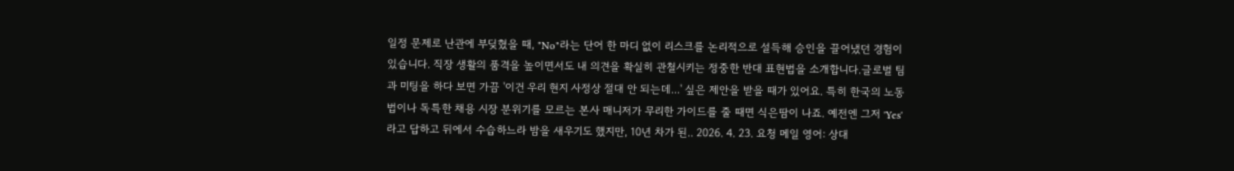일정 문제로 난관에 부딪혔을 때, "No"라는 단어 한 마디 없이 리스크를 논리적으로 설득해 승인을 끌어냈던 경험이 있습니다. 직장 생활의 품격을 높이면서도 내 의견을 확실히 관철시키는 정중한 반대 표현법을 소개합니다.글로벌 팀과 미팅을 하다 보면 가끔 '이건 우리 현지 사정상 절대 안 되는데...' 싶은 제안을 받을 때가 있어요. 특히 한국의 노동법이나 독특한 채용 시장 분위기를 모르는 본사 매니저가 무리한 가이드를 줄 때면 식은땀이 나죠. 예전엔 그저 'Yes'라고 답하고 뒤에서 수습하느라 밤을 새우기도 했지만, 10년 차가 된.. 2026. 4. 23. 요청 메일 영어: 상대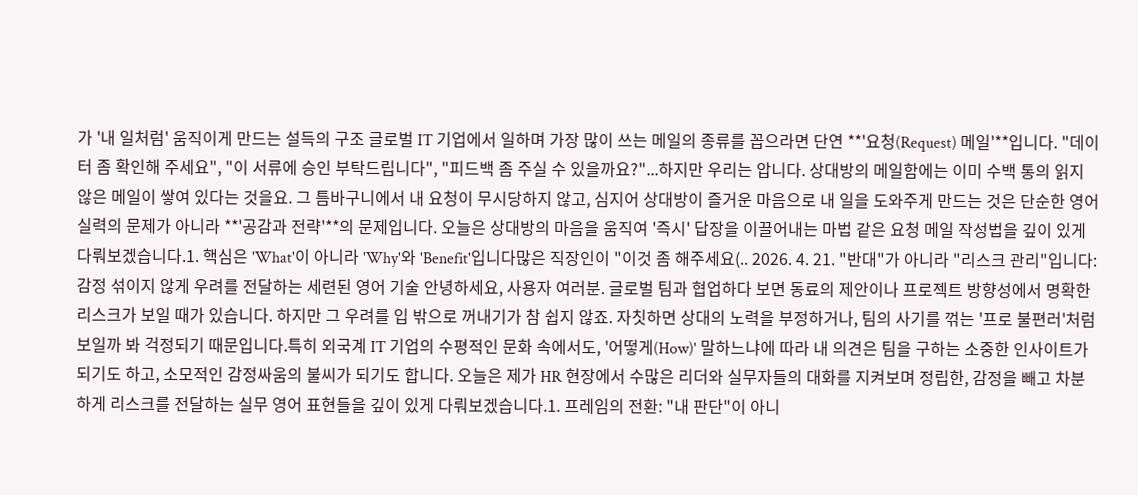가 '내 일처럼' 움직이게 만드는 설득의 구조 글로벌 IT 기업에서 일하며 가장 많이 쓰는 메일의 종류를 꼽으라면 단연 **'요청(Request) 메일'**입니다. "데이터 좀 확인해 주세요", "이 서류에 승인 부탁드립니다", "피드백 좀 주실 수 있을까요?"...하지만 우리는 압니다. 상대방의 메일함에는 이미 수백 통의 읽지 않은 메일이 쌓여 있다는 것을요. 그 틈바구니에서 내 요청이 무시당하지 않고, 심지어 상대방이 즐거운 마음으로 내 일을 도와주게 만드는 것은 단순한 영어 실력의 문제가 아니라 **'공감과 전략'**의 문제입니다. 오늘은 상대방의 마음을 움직여 '즉시' 답장을 이끌어내는 마법 같은 요청 메일 작성법을 깊이 있게 다뤄보겠습니다.1. 핵심은 'What'이 아니라 'Why'와 'Benefit'입니다많은 직장인이 "이것 좀 해주세요(.. 2026. 4. 21. "반대"가 아니라 "리스크 관리"입니다: 감정 섞이지 않게 우려를 전달하는 세련된 영어 기술 안녕하세요, 사용자 여러분. 글로벌 팀과 협업하다 보면 동료의 제안이나 프로젝트 방향성에서 명확한 리스크가 보일 때가 있습니다. 하지만 그 우려를 입 밖으로 꺼내기가 참 쉽지 않죠. 자칫하면 상대의 노력을 부정하거나, 팀의 사기를 꺾는 '프로 불편러'처럼 보일까 봐 걱정되기 때문입니다.특히 외국계 IT 기업의 수평적인 문화 속에서도, '어떻게(How)' 말하느냐에 따라 내 의견은 팀을 구하는 소중한 인사이트가 되기도 하고, 소모적인 감정싸움의 불씨가 되기도 합니다. 오늘은 제가 HR 현장에서 수많은 리더와 실무자들의 대화를 지켜보며 정립한, 감정을 빼고 차분하게 리스크를 전달하는 실무 영어 표현들을 깊이 있게 다뤄보겠습니다.1. 프레임의 전환: "내 판단"이 아니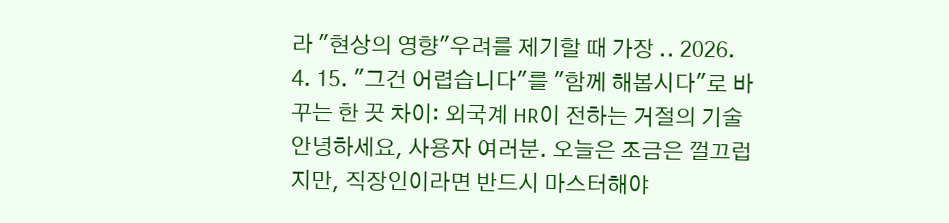라 "현상의 영향"우려를 제기할 때 가장 .. 2026. 4. 15. "그건 어렵습니다"를 "함께 해봅시다"로 바꾸는 한 끗 차이: 외국계 HR이 전하는 거절의 기술 안녕하세요, 사용자 여러분. 오늘은 조금은 껄끄럽지만, 직장인이라면 반드시 마스터해야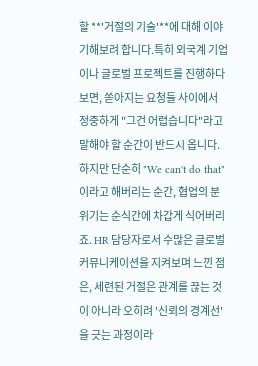할 **'거절의 기술'**에 대해 이야기해보려 합니다.특히 외국계 기업이나 글로벌 프로젝트를 진행하다 보면, 쏟아지는 요청들 사이에서 정중하게 "그건 어렵습니다"라고 말해야 할 순간이 반드시 옵니다. 하지만 단순히 "We can't do that"이라고 해버리는 순간, 협업의 분위기는 순식간에 차갑게 식어버리죠. HR 담당자로서 수많은 글로벌 커뮤니케이션을 지켜보며 느낀 점은, 세련된 거절은 관계를 끊는 것이 아니라 오히려 '신뢰의 경계선'을 긋는 과정이라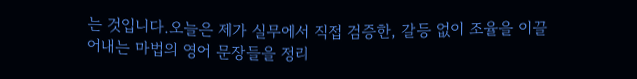는 것입니다.오늘은 제가 실무에서 직접 검증한, 갈등 없이 조율을 이끌어내는 마법의 영어 문장들을 정리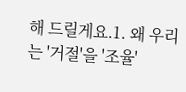해 드릴게요.1. 왜 우리는 '거절'을 '조율'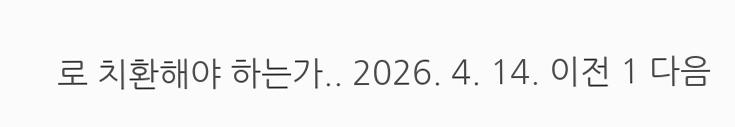로 치환해야 하는가.. 2026. 4. 14. 이전 1 다음